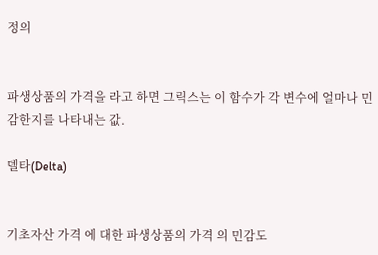정의


파생상품의 가격을 라고 하면 그릭스는 이 함수가 각 변수에 얼마나 민감한지를 나타내는 값.

델타(Delta)


기초자산 가격 에 대한 파생상품의 가격 의 민감도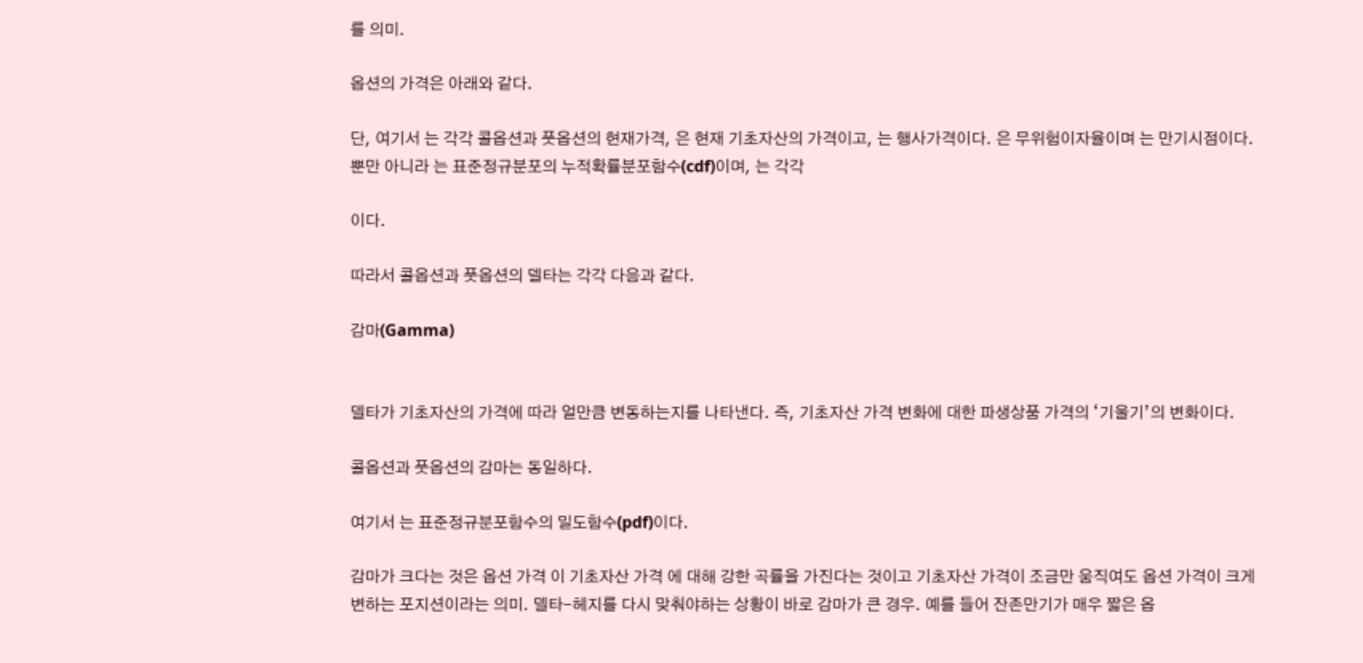를 의미.

옵션의 가격은 아래와 같다.

단, 여기서 는 각각 콜옵션과 풋옵션의 현재가격, 은 현재 기초자산의 가격이고, 는 행사가격이다. 은 무위험이자율이며 는 만기시점이다. 뿐만 아니라 는 표준정규분포의 누적확률분포함수(cdf)이며, 는 각각

이다.

따라서 콜옵션과 풋옵션의 델타는 각각 다음과 같다.

감마(Gamma)


델타가 기초자산의 가격에 따라 얼만큼 변동하는지를 나타낸다. 즉, 기초자산 가격 변화에 대한 파생상품 가격의 ‘기울기’의 변화이다.

콜옵션과 풋옵션의 감마는 동일하다.

여기서 는 표준정규분포함수의 밀도함수(pdf)이다.

감마가 크다는 것은 옵션 가격 이 기초자산 가격 에 대해 강한 곡률을 가진다는 것이고 기초자산 가격이 조금만 움직여도 옵션 가격이 크게 변하는 포지션이라는 의미. 델타-헤지를 다시 맞춰야하는 상황이 바로 감마가 큰 경우. 예를 들어 잔존만기가 매우 짧은 옵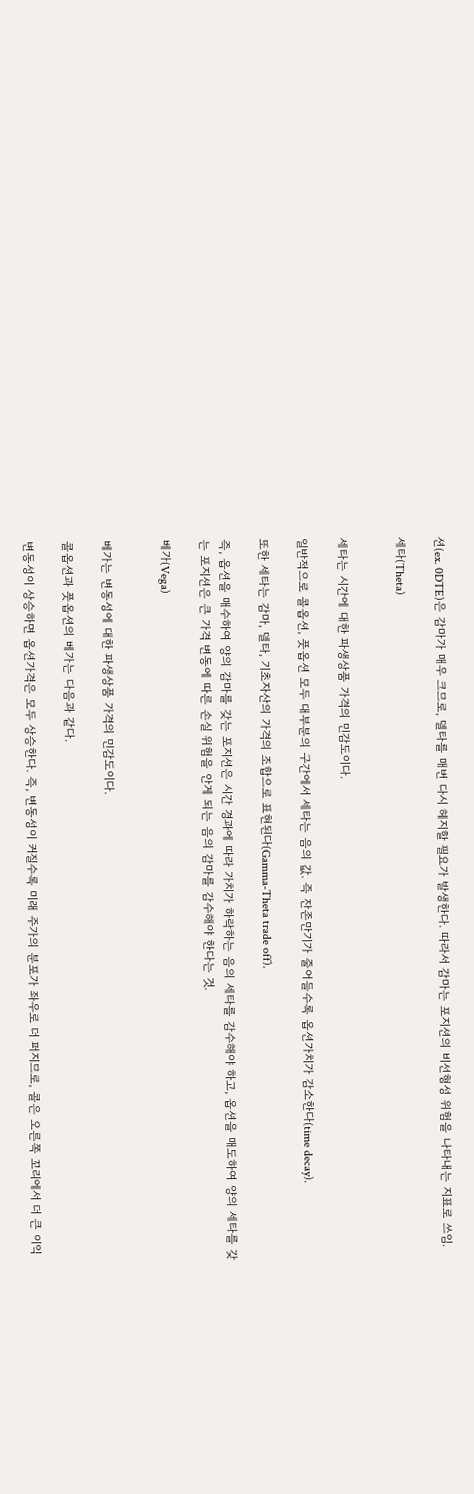션(ex. 0DTE)은 감마가 매우 크므로, 델타를 매번 다시 헤지할 필요가 발생한다. 따라서 감마는 포지션의 비선형성 위험을 나타내는 지표로 쓰임.

세타(Theta)


세타는 시간에 대한 파생상품 가격의 민감도이다.

일반적으로 콜옵션, 풋옵션 모두 대부분의 구간에서 세타는 음의 값. 즉 잔존만기가 줄어들수록 옵션가치가 감소한다(time decay).

또한 세타는 감마, 델타, 기초자산의 가격의 조합으로 표현된다(Gamma-Theta trade off).

즉, 옵션을 매수하여 양의 감마를 갖는 포지션은 시간 경과에 따라 가치가 하락하는 음의 세타를 감수해야 하고, 옵션을 매도하여 양의 세타를 갖는 포지션은 큰 가격 변동에 따른 손실 위험을 안게 되는 음의 감마를 감수해야 한다는 것.

베가(Vega)


베가는 변동성에 대한 파생상품 가격의 민감도이다.

콜옵션과 풋옵션의 베가는 다음과 같다.

변동성이 상승하면 옵션가격은 모두 상승한다. 즉, 변동성이 커질수록 미래 주가의 분포가 좌우로 더 퍼지므로, 콜은 오른쪽 꼬리에서 더 큰 이익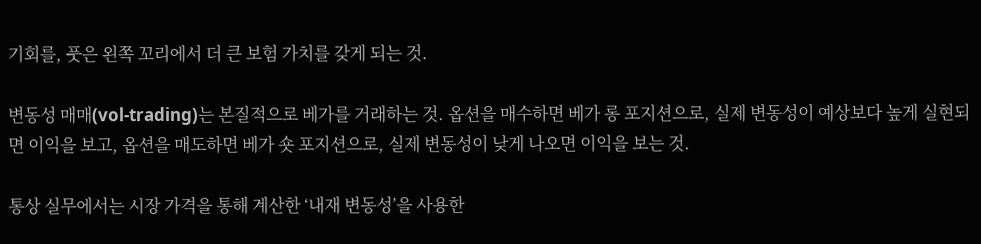기회를, 풋은 왼쪽 꼬리에서 더 큰 보험 가치를 갖게 되는 것.

변동성 매매(vol-trading)는 본질적으로 베가를 거래하는 것. 옵션을 매수하면 베가 롱 포지션으로, 실제 변동성이 예상보다 높게 실현되면 이익을 보고, 옵션을 매도하면 베가 숏 포지션으로, 실제 변동성이 낮게 나오면 이익을 보는 것.

통상 실무에서는 시장 가격을 통해 계산한 ‘내재 변동성’을 사용한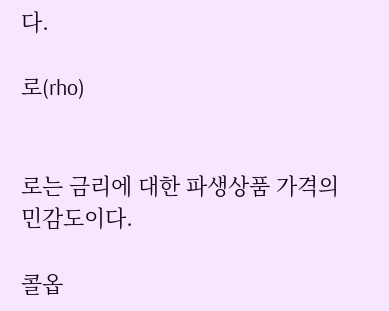다.

로(rho)


로는 금리에 대한 파생상품 가격의 민감도이다.

콜옵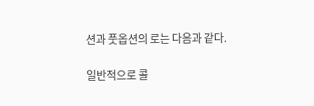션과 풋옵션의 로는 다음과 같다.

일반적으로 콜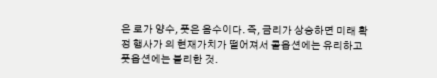은 로가 양수, 풋은 음수이다. 즉, 금리가 상승하면 미래 확정 행사가 의 현재가치가 떨어져서 콜옵션에는 유리하고 풋옵션에는 불리한 것.